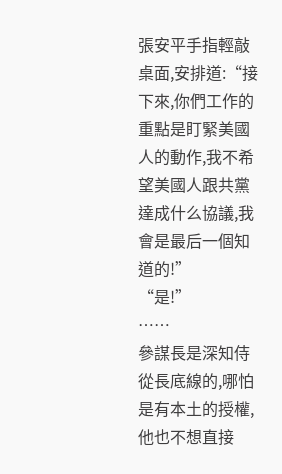張安平手指輕敲桌面,安排道:“接下來,你們工作的重點是盯緊美國人的動作,我不希望美國人跟共黨達成什么協議,我會是最后一個知道的!”
“是!”
……
參謀長是深知侍從長底線的,哪怕是有本土的授權,他也不想直接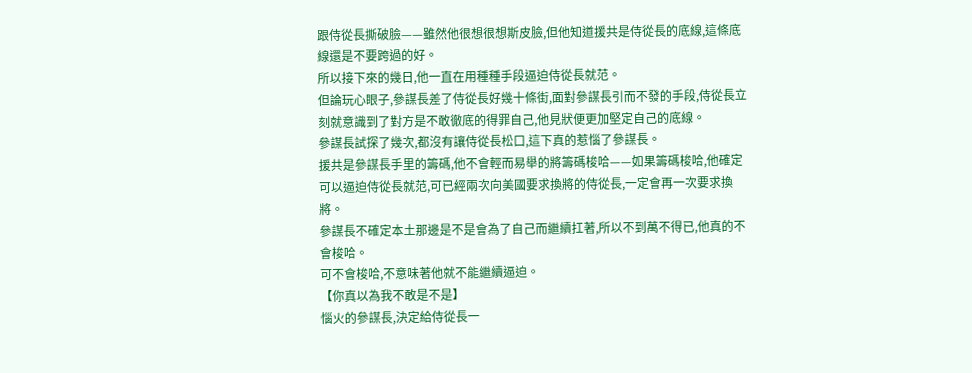跟侍從長撕破臉——雖然他很想很想斯皮臉,但他知道援共是侍從長的底線,這條底線還是不要跨過的好。
所以接下來的幾日,他一直在用種種手段逼迫侍從長就范。
但論玩心眼子,參謀長差了侍從長好幾十條街,面對參謀長引而不發的手段,侍從長立刻就意識到了對方是不敢徹底的得罪自己,他見狀便更加堅定自己的底線。
參謀長試探了幾次,都沒有讓侍從長松口,這下真的惹惱了參謀長。
援共是參謀長手里的籌碼,他不會輕而易舉的將籌碼梭哈——如果籌碼梭哈,他確定可以逼迫侍從長就范,可已經兩次向美國要求換將的侍從長,一定會再一次要求換將。
參謀長不確定本土那邊是不是會為了自己而繼續扛著,所以不到萬不得已,他真的不會梭哈。
可不會梭哈,不意味著他就不能繼續逼迫。
【你真以為我不敢是不是】
惱火的參謀長,決定給侍從長一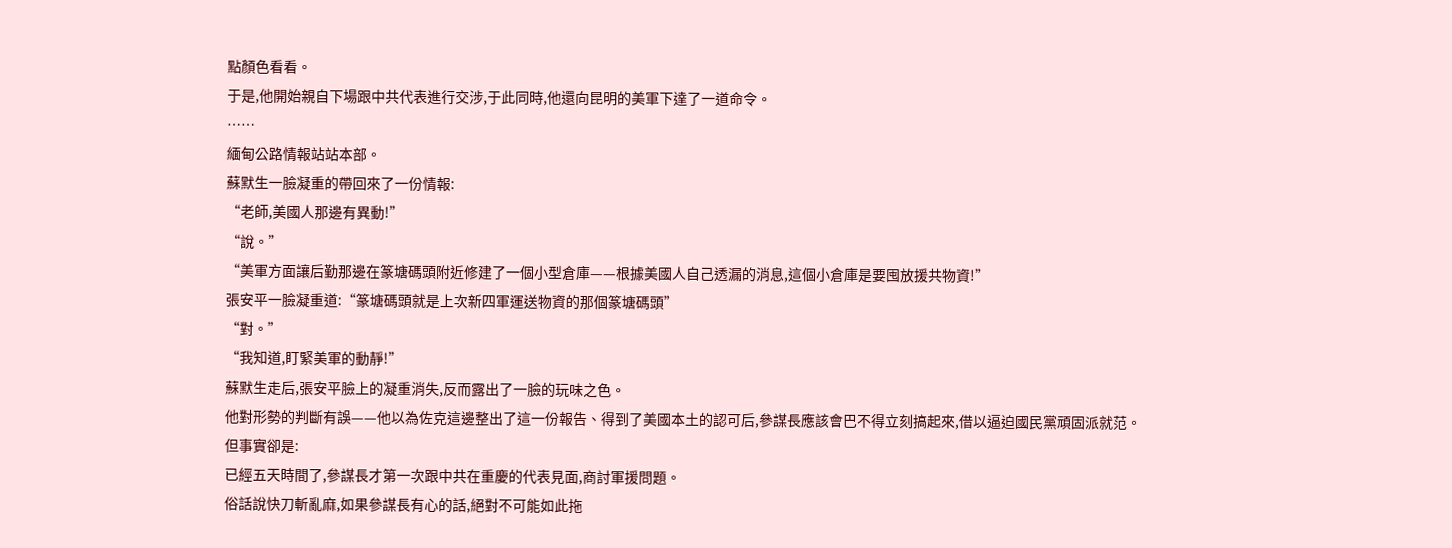點顏色看看。
于是,他開始親自下場跟中共代表進行交涉,于此同時,他還向昆明的美軍下達了一道命令。
……
緬甸公路情報站站本部。
蘇默生一臉凝重的帶回來了一份情報:
“老師,美國人那邊有異動!”
“說。”
“美軍方面讓后勤那邊在篆塘碼頭附近修建了一個小型倉庫——根據美國人自己透漏的消息,這個小倉庫是要囤放援共物資!”
張安平一臉凝重道:“篆塘碼頭就是上次新四軍運送物資的那個篆塘碼頭”
“對。”
“我知道,盯緊美軍的動靜!”
蘇默生走后,張安平臉上的凝重消失,反而露出了一臉的玩味之色。
他對形勢的判斷有誤——他以為佐克這邊整出了這一份報告、得到了美國本土的認可后,參謀長應該會巴不得立刻搞起來,借以逼迫國民黨頑固派就范。
但事實卻是:
已經五天時間了,參謀長才第一次跟中共在重慶的代表見面,商討軍援問題。
俗話說快刀斬亂麻,如果參謀長有心的話,絕對不可能如此拖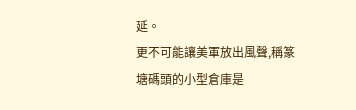延。
更不可能讓美軍放出風聲,稱篆塘碼頭的小型倉庫是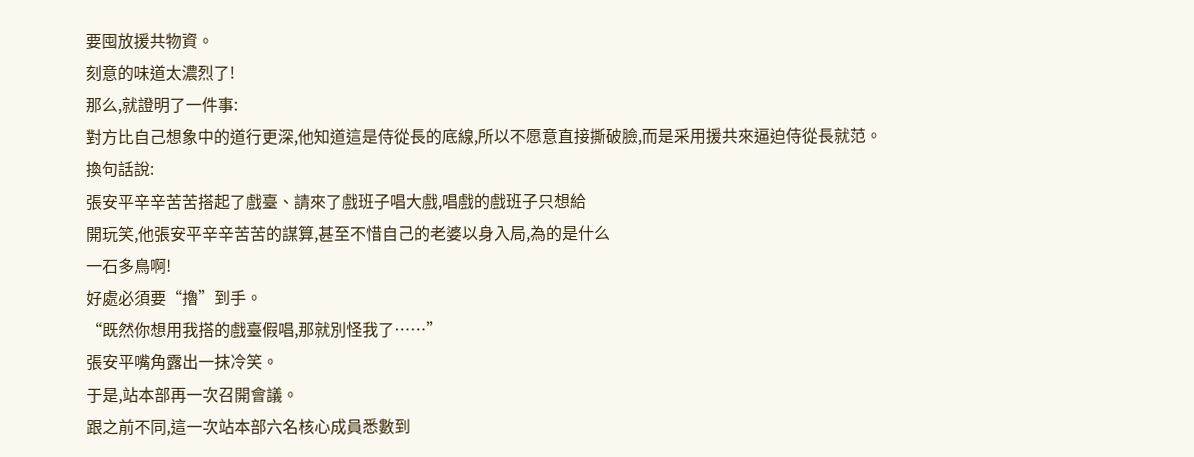要囤放援共物資。
刻意的味道太濃烈了!
那么,就證明了一件事:
對方比自己想象中的道行更深,他知道這是侍從長的底線,所以不愿意直接撕破臉,而是采用援共來逼迫侍從長就范。
換句話說:
張安平辛辛苦苦搭起了戲臺、請來了戲班子唱大戲,唱戲的戲班子只想給
開玩笑,他張安平辛辛苦苦的謀算,甚至不惜自己的老婆以身入局,為的是什么
一石多鳥啊!
好處必須要“擼”到手。
“既然你想用我搭的戲臺假唱,那就別怪我了……”
張安平嘴角露出一抹冷笑。
于是,站本部再一次召開會議。
跟之前不同,這一次站本部六名核心成員悉數到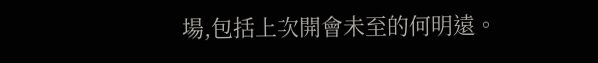場,包括上次開會未至的何明遠。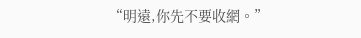“明遠,你先不要收網。”